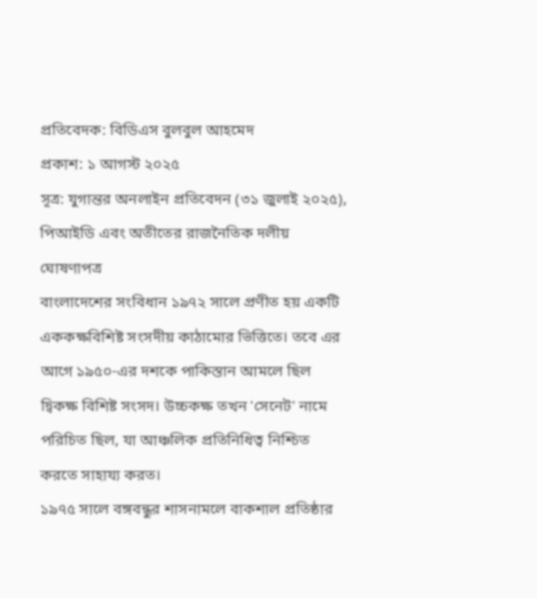প্রতিবেদক: বিডিএস বুলবুল আহমেদ
প্রকাশ: ১ আগস্ট ২০২৫
সূত্র: যুগান্তর অনলাইন প্রতিবেদন (৩১ জুলাই ২০২৫), পিআইডি এবং অতীতের রাজনৈতিক দলীয় ঘোষণাপত্র
বাংলাদেশের সংবিধান ১৯৭২ সালে প্রণীত হয় একটি এককক্ষবিশিষ্ট সংসদীয় কাঠামোর ভিত্তিতে। তবে এর আগে ১৯৫০-এর দশকে পাকিস্তান আমলে ছিল দ্বিকক্ষ বিশিষ্ট সংসদ। উচ্চকক্ষ তখন 'সেনেট' নামে পরিচিত ছিল, যা আঞ্চলিক প্রতিনিধিত্ব নিশ্চিত করতে সাহায্য করত।
১৯৭৫ সালে বঙ্গবন্ধুর শাসনামলে বাকশাল প্রতিষ্ঠার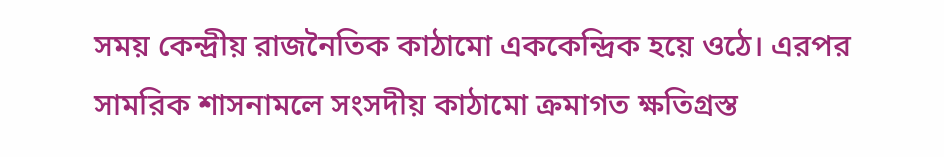সময় কেন্দ্রীয় রাজনৈতিক কাঠামো এককেন্দ্রিক হয়ে ওঠে। এরপর সামরিক শাসনামলে সংসদীয় কাঠামো ক্রমাগত ক্ষতিগ্রস্ত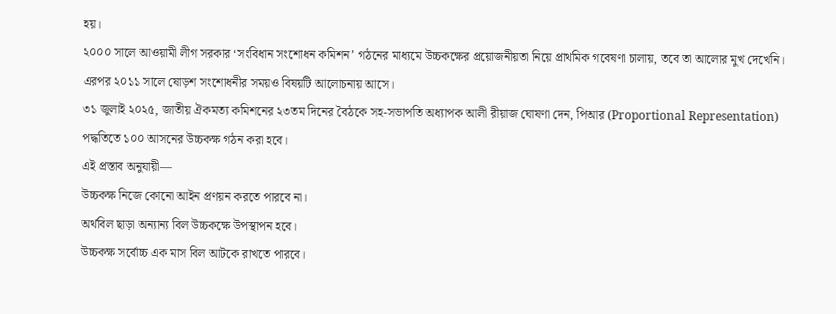হয়।
২০০০ সালে আওয়ামী লীগ সরকার ‘সংবিধান সংশোধন কমিশন’ গঠনের মাধ্যমে উচ্চকক্ষের প্রয়োজনীয়তা নিয়ে প্রাথমিক গবেষণা চালায়, তবে তা আলোর মুখ দেখেনি। এরপর ২০১১ সালে ষোড়শ সংশোধনীর সময়ও বিষয়টি আলোচনায় আসে।
৩১ জুলাই ২০২৫, জাতীয় ঐকমত্য কমিশনের ২৩তম দিনের বৈঠকে সহ-সভাপতি অধ্যাপক আলী রীয়াজ ঘোষণা দেন, পিআর (Proportional Representation) পদ্ধতিতে ১০০ আসনের উচ্চকক্ষ গঠন করা হবে।
এই প্রস্তাব অনুযায়ী—
উচ্চকক্ষ নিজে কোনো আইন প্রণয়ন করতে পারবে না।
অর্থবিল ছাড়া অন্যান্য বিল উচ্চকক্ষে উপস্থাপন হবে।
উচ্চকক্ষ সর্বোচ্চ এক মাস বিল আটকে রাখতে পারবে।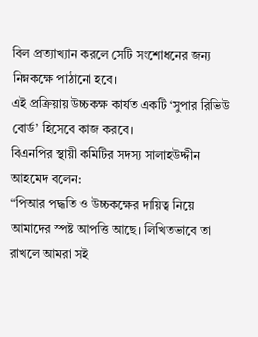বিল প্রত্যাখ্যান করলে সেটি সংশোধনের জন্য নিম্নকক্ষে পাঠানো হবে।
এই প্রক্রিয়ায় উচ্চকক্ষ কার্যত একটি ‘সুপার রিভিউ বোর্ড’ হিসেবে কাজ করবে।
বিএনপির স্থায়ী কমিটির সদস্য সালাহউদ্দীন আহমেদ বলেন:
“পিআর পদ্ধতি ও উচ্চকক্ষের দায়িত্ব নিয়ে আমাদের স্পষ্ট আপত্তি আছে। লিখিতভাবে তা রাখলে আমরা সই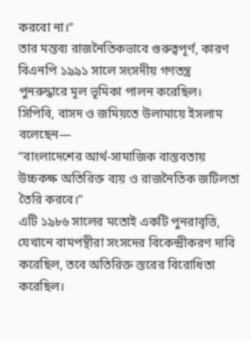করবো না।”
তার মন্তব্য রাজনৈতিকভাবে গুরুত্বপূর্ণ, কারণ বিএনপি ১৯৯১ সালে সংসদীয় গণতন্ত্র পুনরুদ্ধারে মূল ভূমিকা পালন করেছিল।
সিপিবি, বাসদ ও জমিয়তে উলামায়ে ইসলাম বলেছেন—
“বাংলাদেশের আর্থ-সামাজিক বাস্তবতায় উচ্চকক্ষ অতিরিক্ত ব্যয় ও রাজনৈতিক জটিলতা তৈরি করবে।”
এটি ১৯৮৬ সালের মতোই একটি পুনরাবৃত্তি, যেখানে বামপন্থীরা সংসদের বিকেন্দ্রীকরণ দাবি করেছিল, তবে অতিরিক্ত স্তরের বিরোধিতা করেছিল।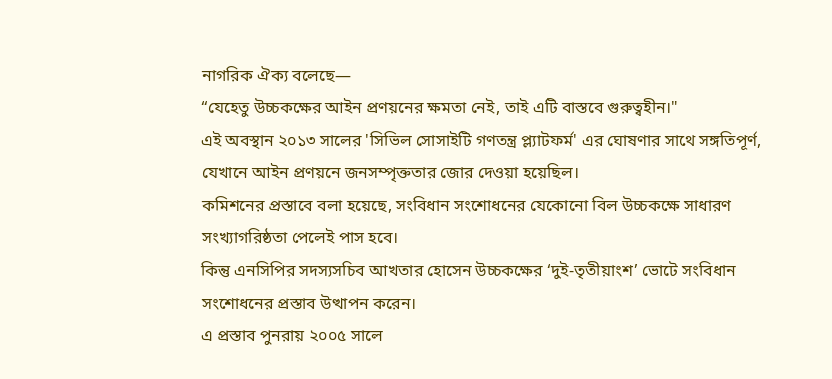নাগরিক ঐক্য বলেছে—
“যেহেতু উচ্চকক্ষের আইন প্রণয়নের ক্ষমতা নেই, তাই এটি বাস্তবে গুরুত্বহীন।"
এই অবস্থান ২০১৩ সালের 'সিভিল সোসাইটি গণতন্ত্র প্ল্যাটফর্ম' এর ঘোষণার সাথে সঙ্গতিপূর্ণ, যেখানে আইন প্রণয়নে জনসম্পৃক্ততার জোর দেওয়া হয়েছিল।
কমিশনের প্রস্তাবে বলা হয়েছে, সংবিধান সংশোধনের যেকোনো বিল উচ্চকক্ষে সাধারণ সংখ্যাগরিষ্ঠতা পেলেই পাস হবে।
কিন্তু এনসিপির সদস্যসচিব আখতার হোসেন উচ্চকক্ষের ‘দুই-তৃতীয়াংশ’ ভোটে সংবিধান সংশোধনের প্রস্তাব উত্থাপন করেন।
এ প্রস্তাব পুনরায় ২০০৫ সালে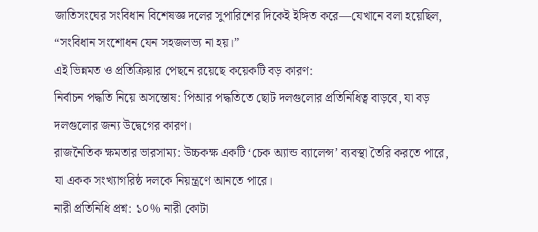জাতিসংঘের সংবিধান বিশেষজ্ঞ দলের সুপারিশের দিকেই ইঙ্গিত করে—যেখানে বলা হয়েছিল, “সংবিধান সংশোধন যেন সহজলভ্য না হয়।”
এই ভিন্নমত ও প্রতিক্রিয়ার পেছনে রয়েছে কয়েকটি বড় কারণ:
নির্বাচন পদ্ধতি নিয়ে অসন্তোষ: পিআর পদ্ধতিতে ছোট দলগুলোর প্রতিনিধিত্ব বাড়বে, যা বড় দলগুলোর জন্য উদ্বেগের কারণ।
রাজনৈতিক ক্ষমতার ভারসাম্য: উচ্চকক্ষ একটি ‘চেক অ্যান্ড ব্যালেন্স’ ব্যবস্থা তৈরি করতে পারে, যা একক সংখ্যাগরিষ্ঠ দলকে নিয়ন্ত্রণে আনতে পারে।
নারী প্রতিনিধি প্রশ্ন: ১০% নারী কোটা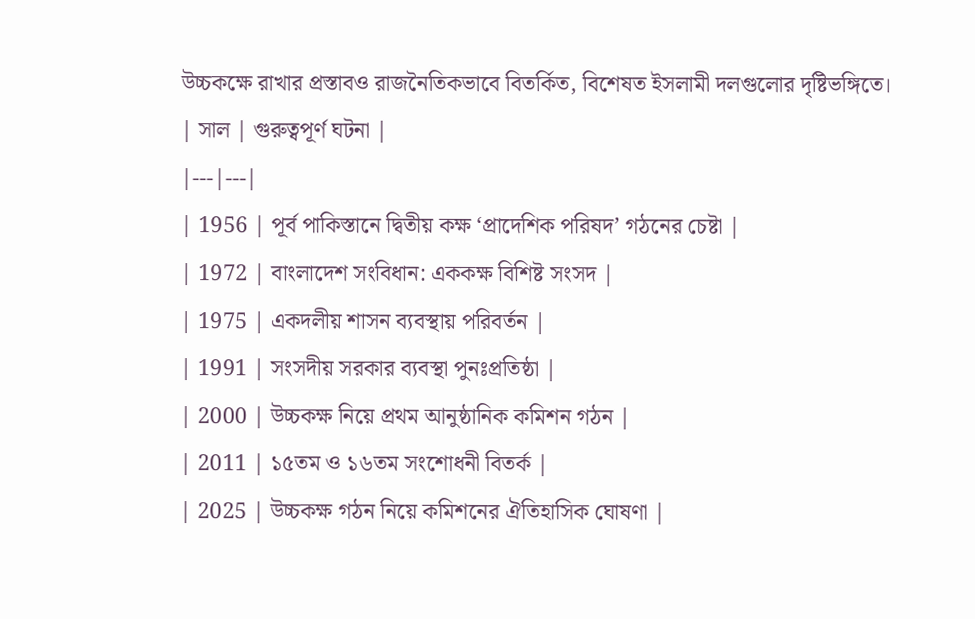উচ্চকক্ষে রাখার প্রস্তাবও রাজনৈতিকভাবে বিতর্কিত, বিশেষত ইসলামী দলগুলোর দৃষ্টিভঙ্গিতে।
| সাল | গুরুত্বপূর্ণ ঘটনা |
|---|---|
| 1956 | পূর্ব পাকিস্তানে দ্বিতীয় কক্ষ ‘প্রাদেশিক পরিষদ’ গঠনের চেষ্টা |
| 1972 | বাংলাদেশ সংবিধান: এককক্ষ বিশিষ্ট সংসদ |
| 1975 | একদলীয় শাসন ব্যবস্থায় পরিবর্তন |
| 1991 | সংসদীয় সরকার ব্যবস্থা পুনঃপ্রতিষ্ঠা |
| 2000 | উচ্চকক্ষ নিয়ে প্রথম আনুষ্ঠানিক কমিশন গঠন |
| 2011 | ১৫তম ও ১৬তম সংশোধনী বিতর্ক |
| 2025 | উচ্চকক্ষ গঠন নিয়ে কমিশনের ঐতিহাসিক ঘোষণা |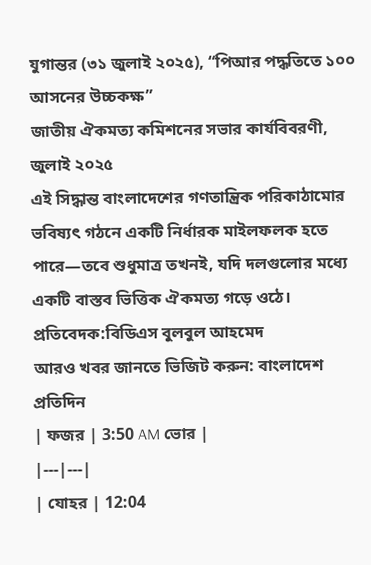যুগান্তর (৩১ জুলাই ২০২৫), “পিআর পদ্ধতিতে ১০০ আসনের উচ্চকক্ষ”
জাতীয় ঐকমত্য কমিশনের সভার কার্যবিবরণী, জুলাই ২০২৫
এই সিদ্ধান্ত বাংলাদেশের গণতান্ত্রিক পরিকাঠামোর ভবিষ্যৎ গঠনে একটি নির্ধারক মাইলফলক হতে পারে—তবে শুধুমাত্র তখনই, যদি দলগুলোর মধ্যে একটি বাস্তব ভিত্তিক ঐকমত্য গড়ে ওঠে।
প্রতিবেদক:বিডিএস বুলবুল আহমেদ
আরও খবর জানতে ভিজিট করুন: বাংলাদেশ প্রতিদিন
| ফজর | 3:50 AM ভোর |
|---|---|
| যোহর | 12:04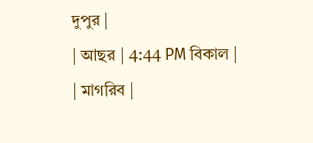দুপুর |
| আছর | 4:44 PM বিকাল |
| মাগরিব |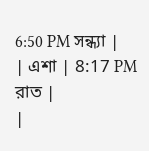6:50 PM সন্ধ্যা |
| এশা | 8:17 PM রাত |
|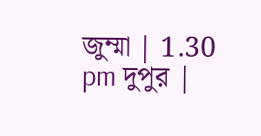জুম্মা | 1.30 pm দুপুর |